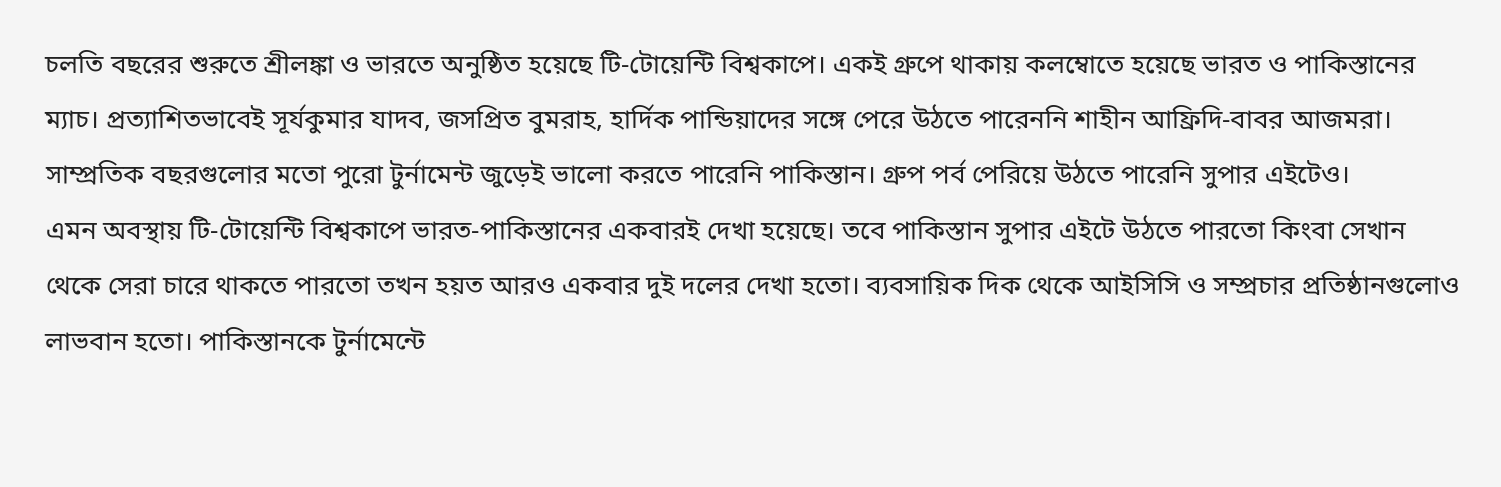চলতি বছরের শুরুতে শ্রীলঙ্কা ও ভারতে অনুষ্ঠিত হয়েছে টি-টোয়েন্টি বিশ্বকাপে। একই গ্রুপে থাকায় কলম্বোতে হয়েছে ভারত ও পাকিস্তানের ম্যাচ। প্রত্যাশিতভাবেই সূর্যকুমার যাদব, জসপ্রিত বুমরাহ, হার্দিক পান্ডিয়াদের সঙ্গে পেরে উঠতে পারেননি শাহীন আফ্রিদি-বাবর আজমরা। সাম্প্রতিক বছরগুলোর মতো পুরো টুর্নামেন্ট জুড়েই ভালো করতে পারেনি পাকিস্তান। গ্রুপ পর্ব পেরিয়ে উঠতে পারেনি সুপার এইটেও।
এমন অবস্থায় টি-টোয়েন্টি বিশ্বকাপে ভারত-পাকিস্তানের একবারই দেখা হয়েছে। তবে পাকিস্তান সুপার এইটে উঠতে পারতো কিংবা সেখান থেকে সেরা চারে থাকতে পারতো তখন হয়ত আরও একবার দুই দলের দেখা হতো। ব্যবসায়িক দিক থেকে আইসিসি ও সম্প্রচার প্রতিষ্ঠানগুলোও লাভবান হতো। পাকিস্তানকে টুর্নামেন্টে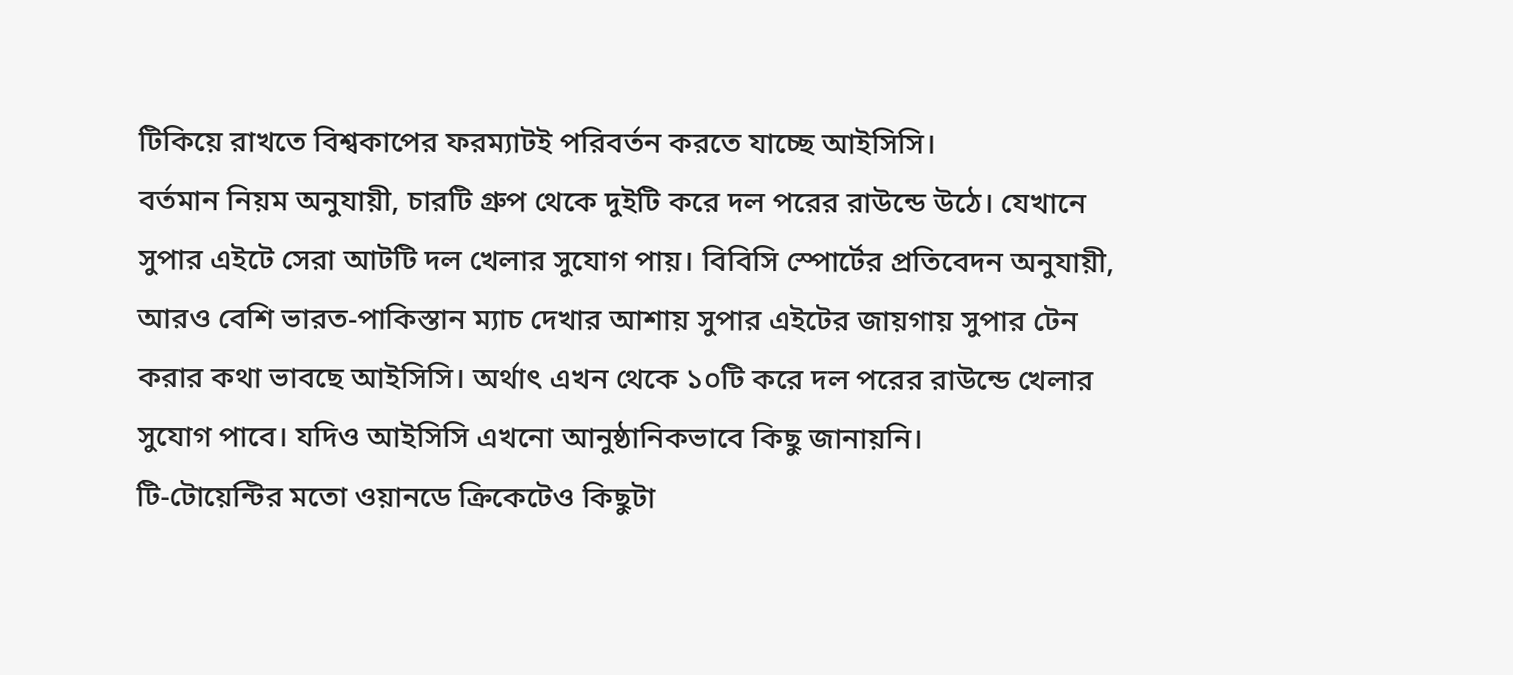টিকিয়ে রাখতে বিশ্বকাপের ফরম্যাটই পরিবর্তন করতে যাচ্ছে আইসিসি।
বর্তমান নিয়ম অনুযায়ী, চারটি গ্রুপ থেকে দুইটি করে দল পরের রাউন্ডে উঠে। যেখানে সুপার এইটে সেরা আটটি দল খেলার সুযোগ পায়। বিবিসি স্পোর্টের প্রতিবেদন অনুযায়ী, আরও বেশি ভারত-পাকিস্তান ম্যাচ দেখার আশায় সুপার এইটের জায়গায় সুপার টেন করার কথা ভাবছে আইসিসি। অর্থাৎ এখন থেকে ১০টি করে দল পরের রাউন্ডে খেলার সুযোগ পাবে। যদিও আইসিসি এখনো আনুষ্ঠানিকভাবে কিছু জানায়নি।
টি-টোয়েন্টির মতো ওয়ানডে ক্রিকেটেও কিছুটা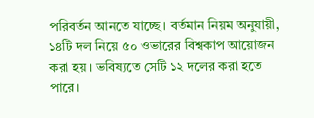পরিবর্তন আনতে যাচ্ছে। বর্তমান নিয়ম অনুযায়ী, ১৪টি দল নিয়ে ৫০ ওভারের বিশ্বকাপ আয়োজন করা হয়। ভবিষ্যতে সেটি ১২ দলের করা হতে পারে।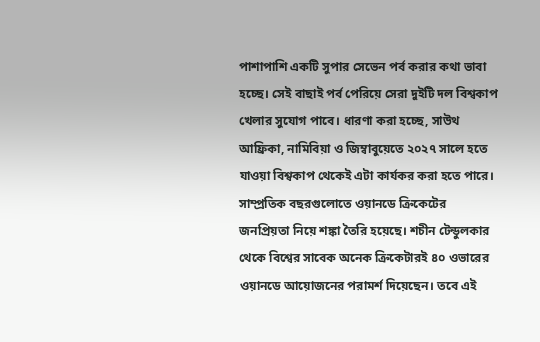পাশাপাশি একটি সুপার সেভেন পর্ব করার কথা ভাবা হচ্ছে। সেই বাছাই পর্ব পেরিয়ে সেরা দুইটি দল বিশ্বকাপ খেলার সুযোগ পাবে। ধারণা করা হচ্ছে, সাউথ আফ্রিকা, নামিবিয়া ও জিম্বাবুয়েতে ২০২৭ সালে হতে যাওয়া বিশ্বকাপ থেকেই এটা কার্যকর করা হতে পারে।
সাম্প্রতিক বছরগুলোতে ওয়ানডে ক্রিকেটের জনপ্রিয়তা নিয়ে শঙ্কা তৈরি হয়েছে। শচীন টেন্ডুলকার থেকে বিশ্বের সাবেক অনেক ক্রিকেটারই ৪০ ওভারের ওয়ানডে আয়োজনের পরামর্শ দিয়েছেন। তবে এই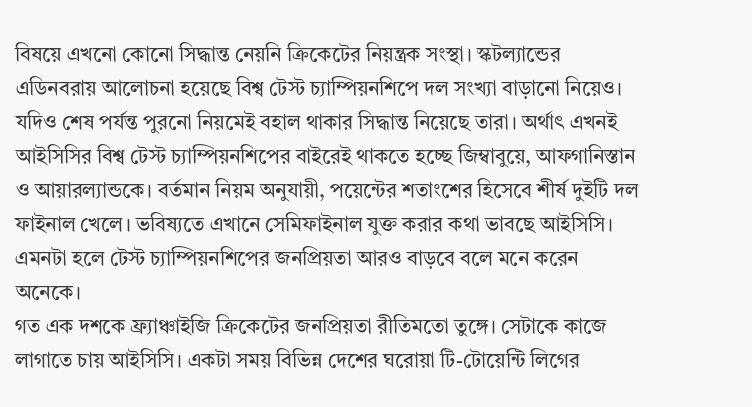বিষয়ে এখনো কোনো সিদ্ধান্ত নেয়নি ক্রিকেটের নিয়ন্ত্রক সংস্থা। স্কটল্যান্ডের এডিনবরায় আলোচনা হয়েছে বিশ্ব টেস্ট চ্যাম্পিয়নশিপে দল সংখ্যা বাড়ানো নিয়েও।
যদিও শেষ পর্যন্ত পুরনো নিয়মেই বহাল থাকার সিদ্ধান্ত নিয়েছে তারা। অর্থাৎ এখনই আইসিসির বিশ্ব টেস্ট চ্যাম্পিয়নশিপের বাইরেই থাকতে হচ্ছে জিম্বাবুয়ে, আফগানিস্তান ও আয়ারল্যান্ডকে। বর্তমান নিয়ম অনুযায়ী, পয়েন্টের শতাংশের হিসেবে শীর্ষ দুইটি দল ফাইনাল খেলে। ভবিষ্যতে এখানে সেমিফাইনাল যুক্ত করার কথা ভাবছে আইসিসি। এমনটা হলে টেস্ট চ্যাম্পিয়নশিপের জনপ্রিয়তা আরও বাড়বে বলে মনে করেন অনেকে।
গত এক দশকে ফ্র্যাঞ্চাইজি ক্রিকেটের জনপ্রিয়তা রীতিমতো তুঙ্গে। সেটাকে কাজে লাগাতে চায় আইসিসি। একটা সময় বিভিন্ন দেশের ঘরোয়া টি-টোয়েন্টি লিগের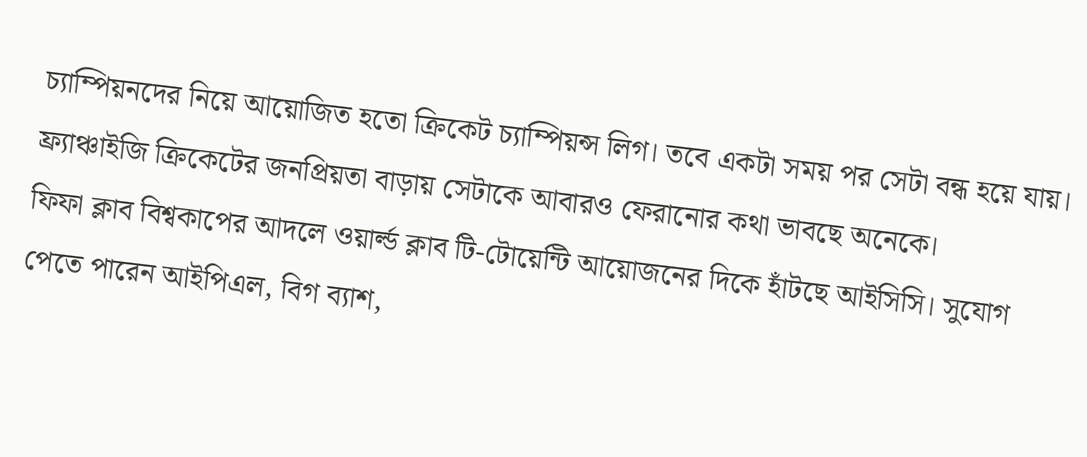চ্যাম্পিয়নদের নিয়ে আয়োজিত হতো ক্রিকেট চ্যাম্পিয়ন্স লিগ। তবে একটা সময় পর সেটা বন্ধ হয়ে যায়। ফ্র্যাঞ্চাইজি ক্রিকেটের জনপ্রিয়তা বাড়ায় সেটাকে আবারও ফেরানোর কথা ভাবছে অনেকে।
ফিফা ক্লাব বিশ্বকাপের আদলে ওয়ার্ল্ড ক্লাব টি-টোয়েন্টি আয়োজনের দিকে হাঁটছে আইসিসি। সুযোগ পেতে পারেন আইপিএল, বিগ ব্যাশ,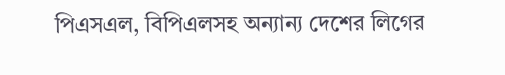পিএসএল, বিপিএলসহ অন্যান্য দেশের লিগের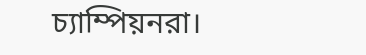চ্যাম্পিয়নরা।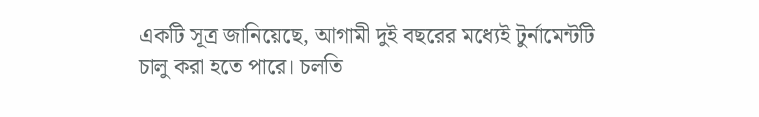একটি সূত্র জানিয়েছে, আগামী দুই বছরের মধ্যেই টুর্নামেন্টটি চালু করা হতে পারে। চলতি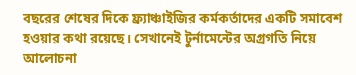বছরের শেষের দিকে ফ্র্যাঞ্চাইজির কর্মকর্তাদের একটি সমাবেশ হওয়ার কথা রয়েছে। সেখানেই টুর্নামেন্টের অগ্রগতি নিয়ে আলোচনা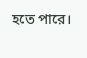হতে পারে।